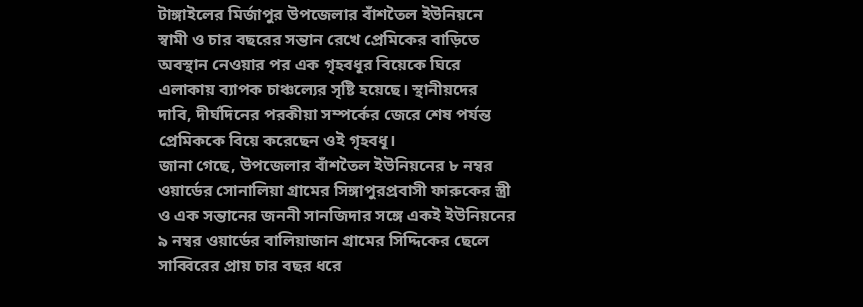টাঙ্গাইলের মির্জাপুর উপজেলার বাঁশতৈল ইউনিয়নে স্বামী ও চার বছরের সন্তান রেখে প্রেমিকের বাড়িতে অবস্থান নেওয়ার পর এক গৃহবধূর বিয়েকে ঘিরে এলাকায় ব্যাপক চাঞ্চল্যের সৃষ্টি হয়েছে। স্থানীয়দের দাবি, দীর্ঘদিনের পরকীয়া সম্পর্কের জেরে শেষ পর্যন্ত প্রেমিককে বিয়ে করেছেন ওই গৃহবধূ।
জানা গেছে, উপজেলার বাঁশতৈল ইউনিয়নের ৮ নম্বর ওয়ার্ডের সোনালিয়া গ্রামের সিঙ্গাপুরপ্রবাসী ফারুকের স্ত্রী ও এক সন্তানের জননী সানজিদার সঙ্গে একই ইউনিয়নের ৯ নম্বর ওয়ার্ডের বালিয়াজান গ্রামের সিদ্দিকের ছেলে সাব্বিরের প্রায় চার বছর ধরে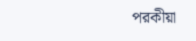পরকীয়া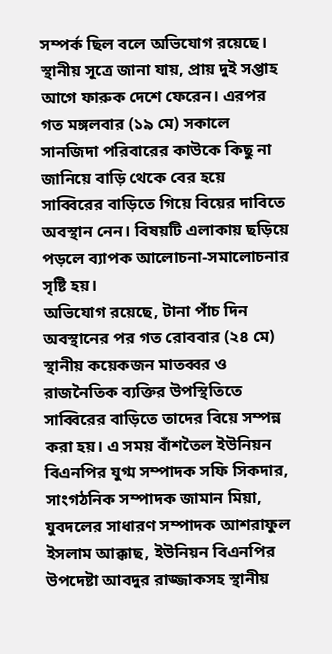সম্পর্ক ছিল বলে অভিযোগ রয়েছে।
স্থানীয় সূত্রে জানা যায়, প্রায় দুই সপ্তাহ আগে ফারুক দেশে ফেরেন। এরপর গত মঙ্গলবার (১৯ মে) সকালে সানজিদা পরিবারের কাউকে কিছু না জানিয়ে বাড়ি থেকে বের হয়ে সাব্বিরের বাড়িতে গিয়ে বিয়ের দাবিতে অবস্থান নেন। বিষয়টি এলাকায় ছড়িয়ে পড়লে ব্যাপক আলোচনা-সমালোচনার সৃষ্টি হয়।
অভিযোগ রয়েছে, টানা পাঁচ দিন অবস্থানের পর গত রোববার (২৪ মে) স্থানীয় কয়েকজন মাতব্বর ও রাজনৈতিক ব্যক্তির উপস্থিতিতে সাব্বিরের বাড়িতে তাদের বিয়ে সম্পন্ন করা হয়। এ সময় বাঁশতৈল ইউনিয়ন বিএনপির যুগ্ম সম্পাদক সফি সিকদার, সাংগঠনিক সম্পাদক জামান মিয়া, যুবদলের সাধারণ সম্পাদক আশরাফুল ইসলাম আক্কাছ, ইউনিয়ন বিএনপির উপদেষ্টা আবদুর রাজ্জাকসহ স্থানীয়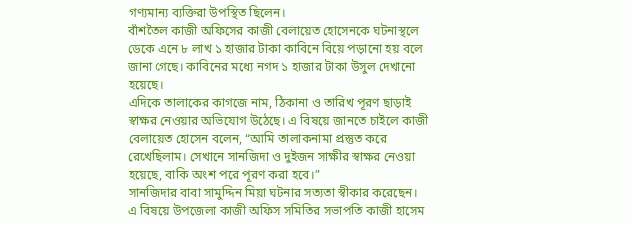গণ্যমান্য ব্যক্তিরা উপস্থিত ছিলেন।
বাঁশতৈল কাজী অফিসের কাজী বেলায়েত হোসেনকে ঘটনাস্থলে ডেকে এনে ৮ লাখ ১ হাজার টাকা কাবিনে বিয়ে পড়ানো হয় বলে জানা গেছে। কাবিনের মধ্যে নগদ ১ হাজার টাকা উসুল দেখানো হয়েছে।
এদিকে তালাকের কাগজে নাম, ঠিকানা ও তারিখ পূরণ ছাড়াই স্বাক্ষর নেওয়ার অভিযোগ উঠেছে। এ বিষয়ে জানতে চাইলে কাজী বেলায়েত হোসেন বলেন, “আমি তালাকনামা প্রস্তুত করে রেখেছিলাম। সেখানে সানজিদা ও দুইজন সাক্ষীর স্বাক্ষর নেওয়া হয়েছে, বাকি অংশ পরে পূরণ করা হবে।”
সানজিদার বাবা সামুদ্দিন মিয়া ঘটনার সত্যতা স্বীকার করেছেন।
এ বিষয়ে উপজেলা কাজী অফিস সমিতির সভাপতি কাজী হাসেম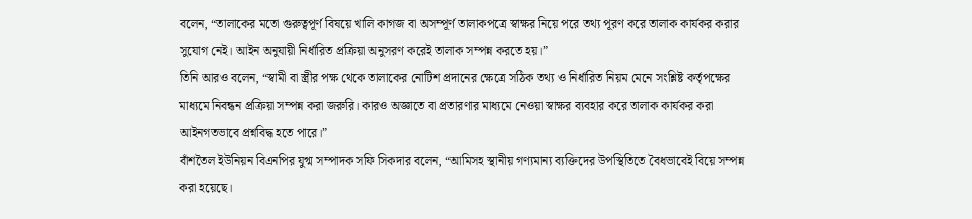বলেন, “তালাকের মতো গুরুত্বপূর্ণ বিষয়ে খালি কাগজ বা অসম্পূর্ণ তালাকপত্রে স্বাক্ষর নিয়ে পরে তথ্য পূরণ করে তালাক কার্যকর করার সুযোগ নেই। আইন অনুযায়ী নির্ধারিত প্রক্রিয়া অনুসরণ করেই তালাক সম্পন্ন করতে হয়।”
তিনি আরও বলেন, “স্বামী বা স্ত্রীর পক্ষ থেকে তালাকের নোটিশ প্রদানের ক্ষেত্রে সঠিক তথ্য ও নির্ধারিত নিয়ম মেনে সংশ্লিষ্ট কর্তৃপক্ষের মাধ্যমে নিবন্ধন প্রক্রিয়া সম্পন্ন করা জরুরি। কারও অজ্ঞাতে বা প্রতারণার মাধ্যমে নেওয়া স্বাক্ষর ব্যবহার করে তালাক কার্যকর করা আইনগতভাবে প্রশ্নবিদ্ধ হতে পারে।”
বাঁশতৈল ইউনিয়ন বিএনপির যুগ্ম সম্পাদক সফি সিকদার বলেন, “আমিসহ স্থানীয় গণ্যমান্য ব্যক্তিদের উপস্থিতিতে বৈধভাবেই বিয়ে সম্পন্ন করা হয়েছে।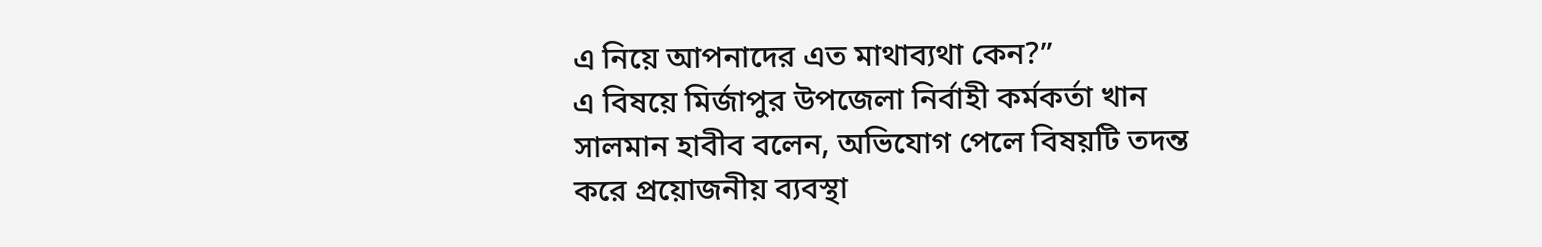এ নিয়ে আপনাদের এত মাথাব্যথা কেন?”
এ বিষয়ে মির্জাপুর উপজেলা নির্বাহী কর্মকর্তা খান সালমান হাবীব বলেন, অভিযোগ পেলে বিষয়টি তদন্ত করে প্রয়োজনীয় ব্যবস্থা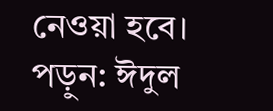নেওয়া হবে।
পড়ুন: ঈদুল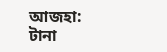আজহা: টানা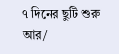৭ দিনের ছুটি শুরু
আর/